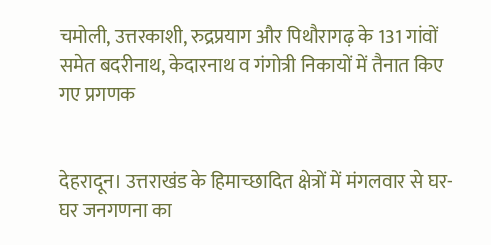चमोली, उत्तरकाशी, रुद्रप्रयाग और पिथौरागढ़ के 131 गांवों समेत बदरीनाथ, केदारनाथ व गंगोत्री निकायों में तैनात किए गए प्रगणक


देहरादून। उत्तराखंड के हिमाच्छादित क्षेत्रों में मंगलवार से घर-घर जनगणना का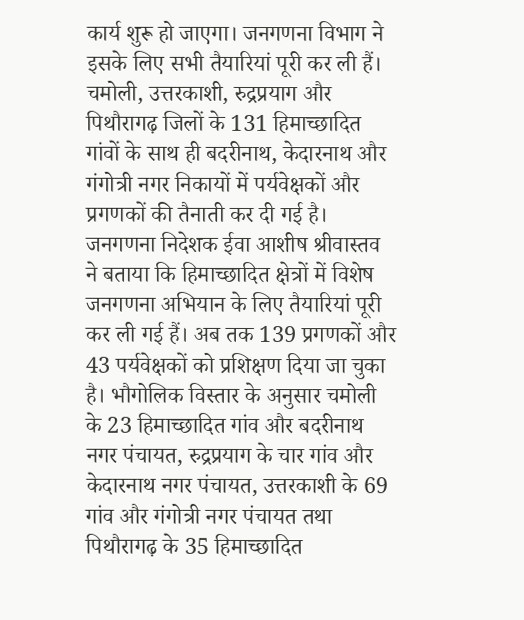कार्य शुरू हो जाएगा। जनगणना विभाग ने इसके लिए सभी तैयारियां पूरी कर ली हैं। चमोली, उत्तरकाशी, रुद्रप्रयाग और पिथौरागढ़ जिलों के 131 हिमाच्छादित गांवों के साथ ही बदरीनाथ, केदारनाथ और गंगोत्री नगर निकायों में पर्यवेक्षकों और प्रगणकों की तैनाती कर दी गई है।
जनगणना निदेशक ईवा आशीष श्रीवास्तव ने बताया कि हिमाच्छादित क्षेत्रों में विशेष जनगणना अभियान के लिए तैयारियां पूरी कर ली गई हैं। अब तक 139 प्रगणकों और 43 पर्यवेक्षकों को प्रशिक्षण दिया जा चुका है। भौगोलिक विस्तार के अनुसार चमोली के 23 हिमाच्छादित गांव और बदरीनाथ नगर पंचायत, रुद्रप्रयाग के चार गांव और केदारनाथ नगर पंचायत, उत्तरकाशी के 69 गांव और गंगोत्री नगर पंचायत तथा पिथौरागढ़ के 35 हिमाच्छादित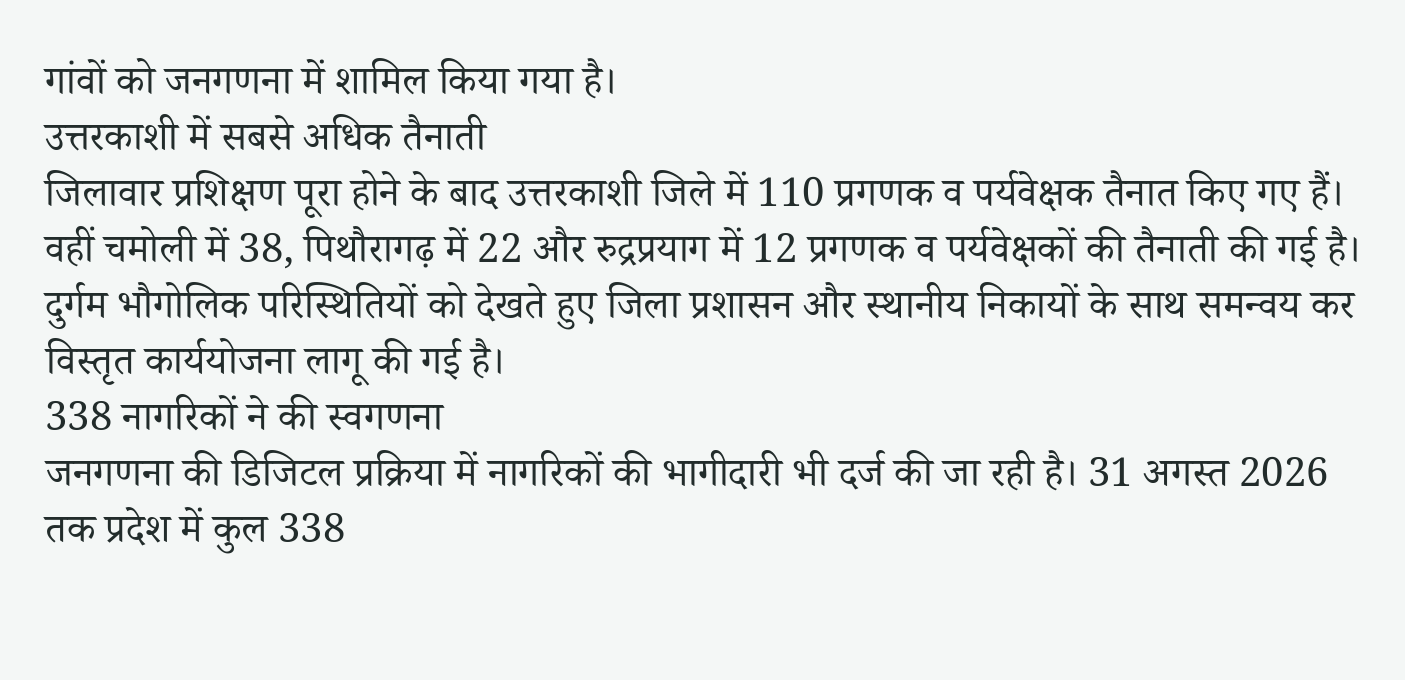गांवों को जनगणना में शामिल किया गया है।
उत्तरकाशी में सबसे अधिक तैनाती
जिलावार प्रशिक्षण पूरा होने के बाद उत्तरकाशी जिले में 110 प्रगणक व पर्यवेक्षक तैनात किए गए हैं। वहीं चमोली में 38, पिथौरागढ़ में 22 और रुद्रप्रयाग में 12 प्रगणक व पर्यवेक्षकों की तैनाती की गई है। दुर्गम भौगोलिक परिस्थितियों को देखते हुए जिला प्रशासन और स्थानीय निकायों के साथ समन्वय कर विस्तृत कार्ययोजना लागू की गई है।
338 नागरिकों ने की स्वगणना
जनगणना की डिजिटल प्रक्रिया में नागरिकों की भागीदारी भी दर्ज की जा रही है। 31 अगस्त 2026 तक प्रदेश में कुल 338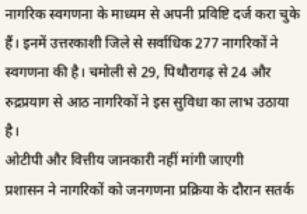नागरिक स्वगणना के माध्यम से अपनी प्रविष्टि दर्ज करा चुके हैं। इनमें उत्तरकाशी जिले से सर्वाधिक 277 नागरिकों ने स्वगणना की है। चमोली से 29, पिथौरागढ़ से 24 और रुद्रप्रयाग से आठ नागरिकों ने इस सुविधा का लाभ उठाया है।
ओटीपी और वित्तीय जानकारी नहीं मांगी जाएगी
प्रशासन ने नागरिकों को जनगणना प्रक्रिया के दौरान सतर्क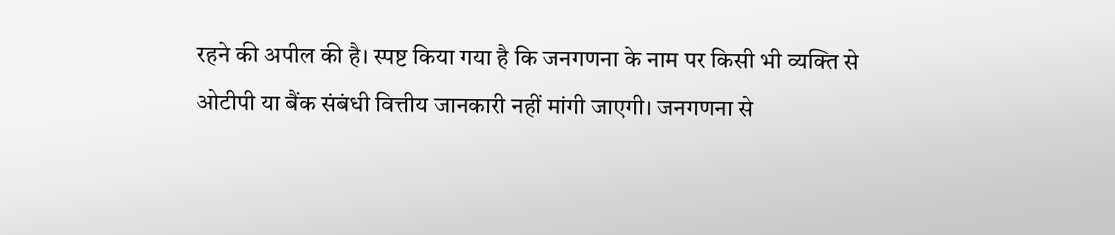रहने की अपील की है। स्पष्ट किया गया है कि जनगणना के नाम पर किसी भी व्यक्ति से ओटीपी या बैंक संबंधी वित्तीय जानकारी नहीं मांगी जाएगी। जनगणना से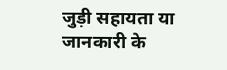जुड़ी सहायता या जानकारी के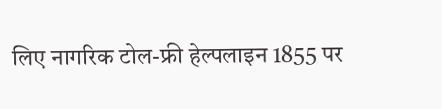लिए नागरिक टोल-फ्री हेल्पलाइन 1855 पर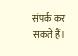संपर्क कर सकते हैं।